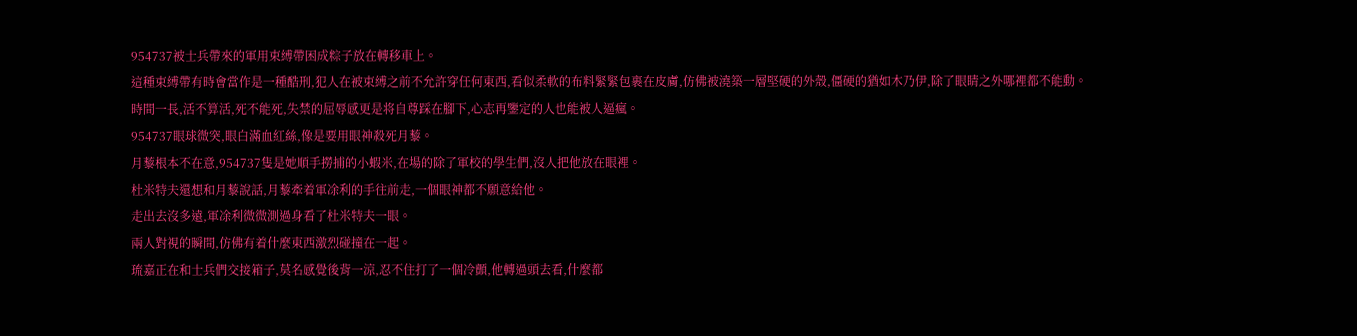954737被士兵帶來的軍用束縛帶困成粽子放在轉移車上。
這種束縛帶有時會當作是一種酷刑,犯人在被束縛之前不允許穿任何東西,看似柔軟的布料緊緊包裹在皮膚,仿佛被澆築一層堅硬的外殼,僵硬的猶如木乃伊,除了眼睛之外哪裡都不能動。
時間一長,活不算活,死不能死,失禁的屈辱感更是将自尊踩在腳下,心志再鑒定的人也能被人逼瘋。
954737眼球微突,眼白滿血紅絲,像是要用眼神殺死月藜。
月藜根本不在意,954737隻是她順手撈捕的小蝦米,在場的除了軍校的學生們,沒人把他放在眼裡。
杜米特夫還想和月藜說話,月藜牽着軍凃利的手往前走,一個眼神都不願意給他。
走出去沒多遠,軍凃利微微測過身看了杜米特夫一眼。
兩人對視的瞬間,仿佛有着什麼東西激烈碰撞在一起。
琉嘉正在和士兵們交接箱子,莫名感覺後背一涼,忍不住打了一個冷顫,他轉過頭去看,什麼都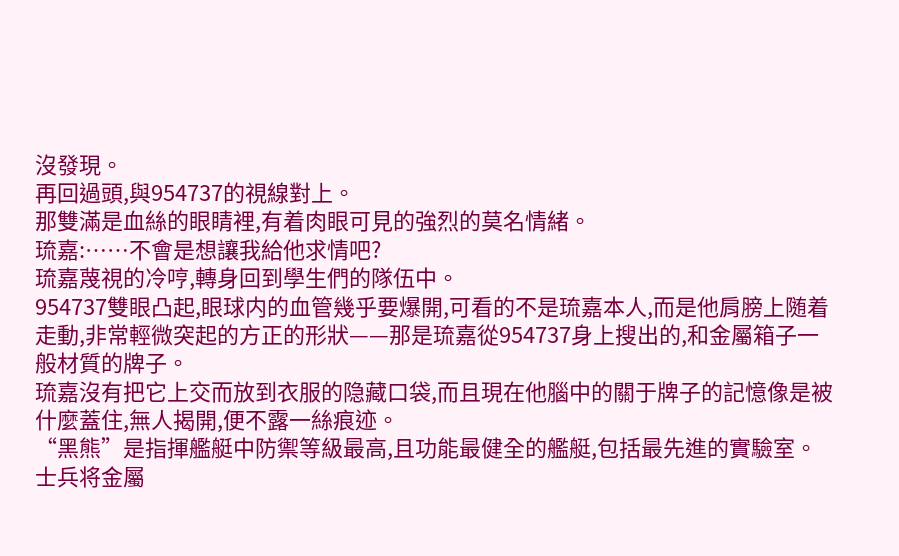沒發現。
再回過頭,與954737的視線對上。
那雙滿是血絲的眼睛裡,有着肉眼可見的強烈的莫名情緒。
琉嘉:……不會是想讓我給他求情吧?
琉嘉蔑視的冷哼,轉身回到學生們的隊伍中。
954737雙眼凸起,眼球内的血管幾乎要爆開,可看的不是琉嘉本人,而是他肩膀上随着走動,非常輕微突起的方正的形狀——那是琉嘉從954737身上搜出的,和金屬箱子一般材質的牌子。
琉嘉沒有把它上交而放到衣服的隐藏口袋,而且現在他腦中的關于牌子的記憶像是被什麼蓋住,無人揭開,便不露一絲痕迹。
“黑熊”是指揮艦艇中防禦等級最高,且功能最健全的艦艇,包括最先進的實驗室。
士兵将金屬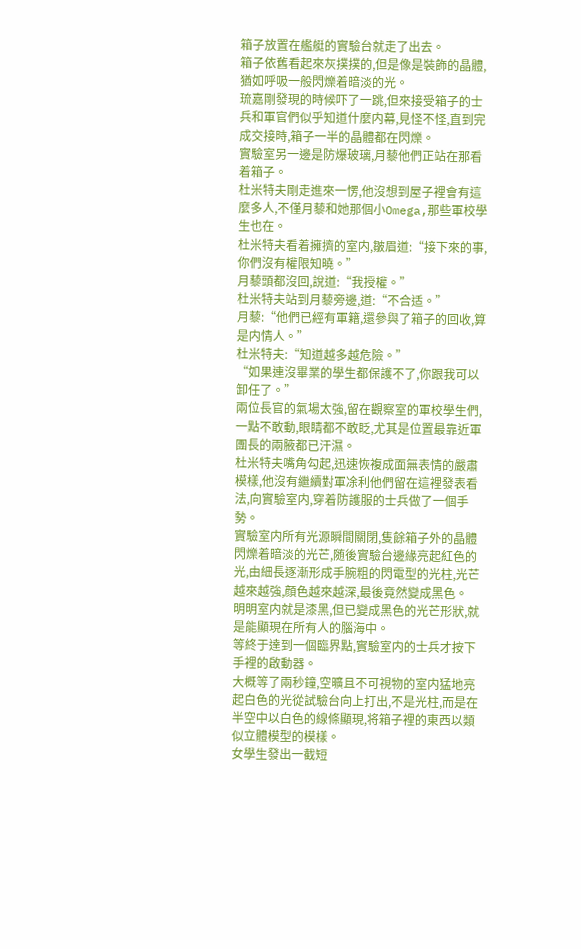箱子放置在艦艇的實驗台就走了出去。
箱子依舊看起來灰撲撲的,但是像是裝飾的晶體,猶如呼吸一般閃爍着暗淡的光。
琉嘉剛發現的時候吓了一跳,但來接受箱子的士兵和軍官們似乎知道什麼内幕,見怪不怪,直到完成交接時,箱子一半的晶體都在閃爍。
實驗室另一邊是防爆玻璃,月藜他們正站在那看着箱子。
杜米特夫剛走進來一愣,他沒想到屋子裡會有這麼多人,不僅月藜和她那個小Omega,那些軍校學生也在。
杜米特夫看着擁擠的室内,皺眉道:“接下來的事,你們沒有權限知曉。”
月藜頭都沒回,說道:“我授權。”
杜米特夫站到月藜旁邊,道:“不合适。”
月藜:“他們已經有軍籍,還參與了箱子的回收,算是内情人。”
杜米特夫:“知道越多越危險。”
“如果連沒畢業的學生都保護不了,你跟我可以卸任了。”
兩位長官的氣場太強,留在觀察室的軍校學生們,一點不敢動,眼睛都不敢眨,尤其是位置最靠近軍團長的兩腋都已汗濕。
杜米特夫嘴角勾起,迅速恢複成面無表情的嚴肅模樣,他沒有繼續對軍凃利他們留在這裡發表看法,向實驗室内,穿着防護服的士兵做了一個手勢。
實驗室内所有光源瞬間關閉,隻餘箱子外的晶體閃爍着暗淡的光芒,随後實驗台邊緣亮起紅色的光,由細長逐漸形成手腕粗的閃電型的光柱,光芒越來越強,顔色越來越深,最後竟然變成黑色。
明明室内就是漆黑,但已變成黑色的光芒形狀,就是能顯現在所有人的腦海中。
等終于達到一個臨界點,實驗室内的士兵才按下手裡的啟動器。
大概等了兩秒鐘,空曠且不可視物的室内猛地亮起白色的光從試驗台向上打出,不是光柱,而是在半空中以白色的線條顯現,将箱子裡的東西以類似立體模型的模樣。
女學生發出一截短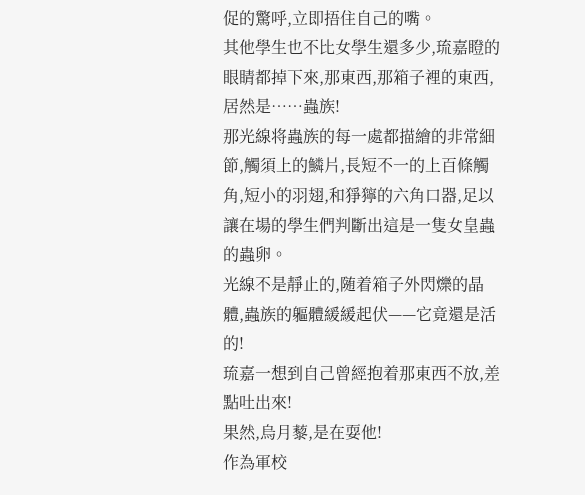促的驚呼,立即捂住自己的嘴。
其他學生也不比女學生還多少,琉嘉瞪的眼睛都掉下來,那東西,那箱子裡的東西,居然是……蟲族!
那光線将蟲族的每一處都描繪的非常細節,觸須上的鱗片,長短不一的上百條觸角,短小的羽翅,和猙獰的六角口器,足以讓在場的學生們判斷出這是一隻女皇蟲的蟲卵。
光線不是靜止的,随着箱子外閃爍的晶體,蟲族的軀體緩緩起伏——它竟還是活的!
琉嘉一想到自己曾經抱着那東西不放,差點吐出來!
果然,烏月藜,是在耍他!
作為軍校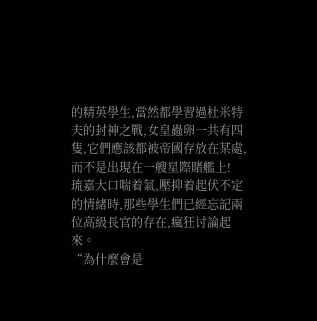的精英學生,當然都學習過杜米特夫的封神之戰,女皇蟲卵一共有四隻,它們應該都被帝國存放在某處,而不是出現在一艘星際賭艦上!
琉嘉大口喘着氣,壓抑着起伏不定的情緒時,那些學生們已經忘記兩位高級長官的存在,瘋狂讨論起來。
“為什麼會是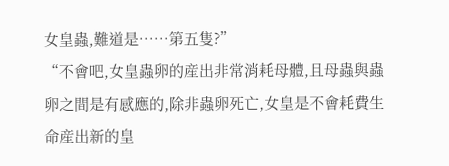女皇蟲,難道是……第五隻?”
“不會吧,女皇蟲卵的産出非常消耗母體,且母蟲與蟲卵之間是有感應的,除非蟲卵死亡,女皇是不會耗費生命産出新的皇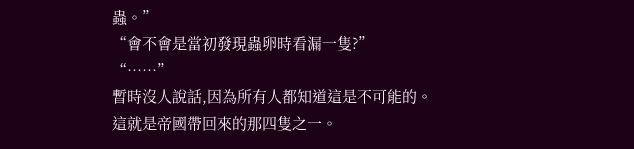蟲。”
“會不會是當初發現蟲卵時看漏一隻?”
“……”
暫時沒人說話,因為所有人都知道這是不可能的。
這就是帝國帶回來的那四隻之一。